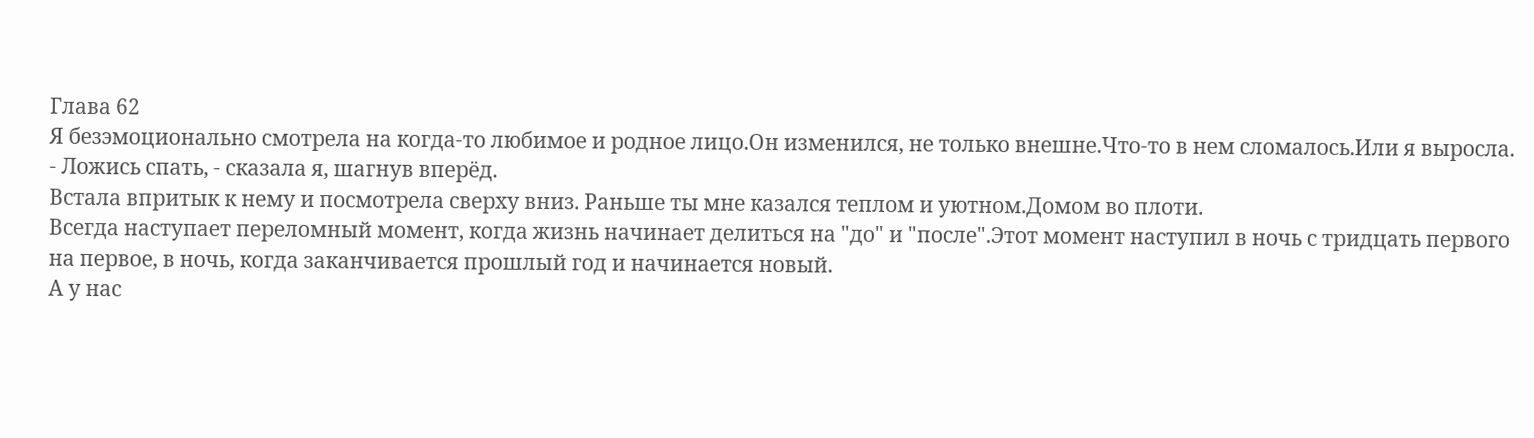Глава 62
Я безэмоционально смотрела на когда-то любимое и родное лицо.Он изменился, не только внешне.Что-то в нем сломалось.Или я выросла.
- Ложись спать, - сказала я, шагнув вперёд.
Встала впритык к нему и посмотрела сверху вниз. Раньше ты мне казался теплом и уютном.Домом во плоти.
Всегда наступает переломный момент, когда жизнь начинает делиться на "до" и "после".Этот момент наступил в ночь с тридцать первого на первое, в ночь, когда заканчивается прошлый год и начинается новый.
А у нас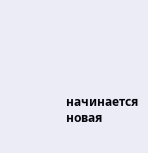начинается новая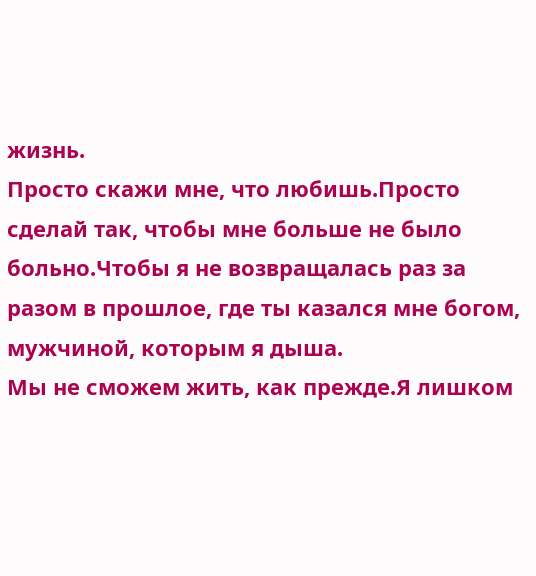жизнь.
Просто скажи мне, что любишь.Просто сделай так, чтобы мне больше не было больно.Чтобы я не возвращалась раз за разом в прошлое, где ты казался мне богом, мужчиной, которым я дыша.
Мы не сможем жить, как прежде.Я лишком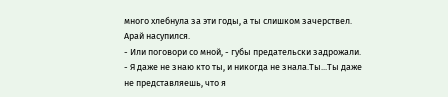много хлебнула за эти годы, а ты слишком зачерствел.
Арай насупился.
- Или поговори со мной, - губы предательски задрожали. - Я даже не знаю кто ты, и никогда не знала.Ты...Ты даже не представляешь, что я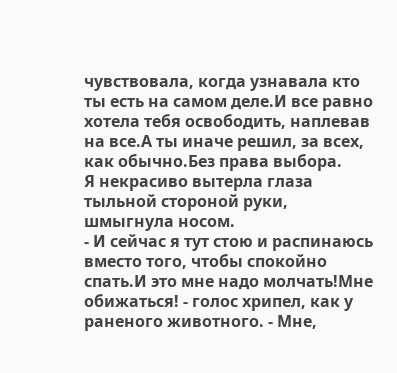чувствовала, когда узнавала кто ты есть на самом деле.И все равно хотела тебя освободить, наплевав на все.А ты иначе решил, за всех, как обычно.Без права выбора.
Я некрасиво вытерла глаза тыльной стороной руки, шмыгнула носом.
- И сейчас я тут стою и распинаюсь вместо того, чтобы спокойно спать.И это мне надо молчать!Мне обижаться! - голос хрипел, как у раненого животного. - Мне,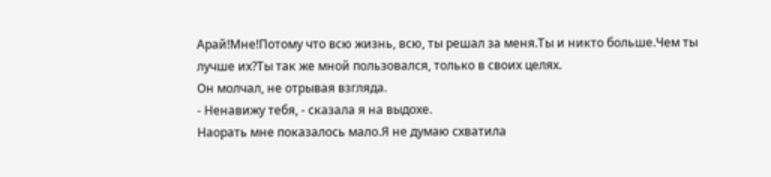Арай!Мне!Потому что всю жизнь, всю, ты решал за меня.Ты и никто больше.Чем ты лучше их?Ты так же мной пользовался, только в своих целях.
Он молчал, не отрывая взгляда.
- Ненавижу тебя, - сказала я на выдохе.
Наорать мне показалось мало.Я не думаю схватила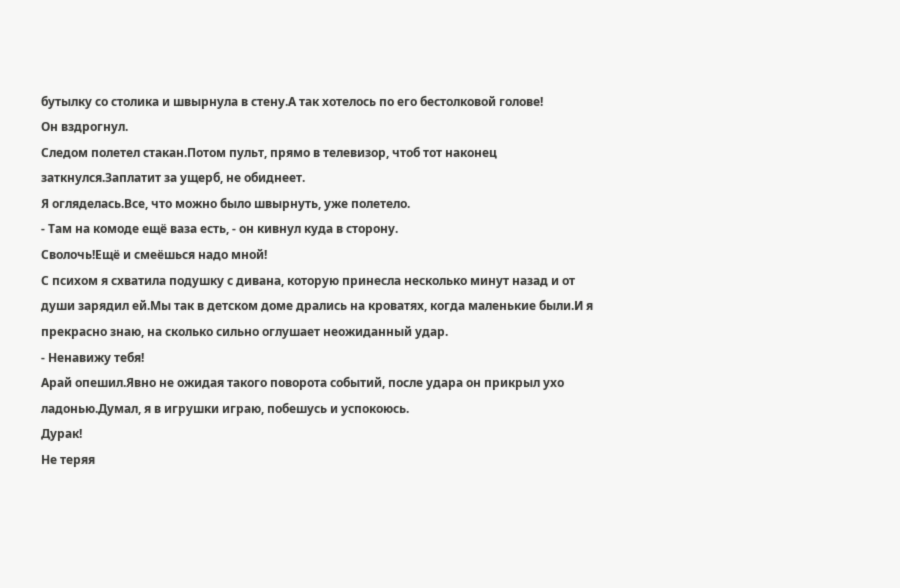бутылку со столика и швырнула в стену.А так хотелось по его бестолковой голове!
Он вздрогнул.
Следом полетел стакан.Потом пульт, прямо в телевизор, чтоб тот наконец заткнулся.Заплатит за ущерб, не обиднеет.
Я огляделась.Все, что можно было швырнуть, уже полетело.
- Там на комоде ещё ваза есть, - он кивнул куда в сторону.
Сволочь!Ещё и смеёшься надо мной!
С психом я схватила подушку с дивана, которую принесла несколько минут назад и от души зарядил ей.Мы так в детском доме дрались на кроватях, когда маленькие были.И я прекрасно знаю, на сколько сильно оглушает неожиданный удар.
- Ненавижу тебя!
Арай опешил.Явно не ожидая такого поворота событий, после удара он прикрыл ухо ладонью.Думал, я в игрушки играю, побешусь и успокоюсь.
Дурак!
Не теряя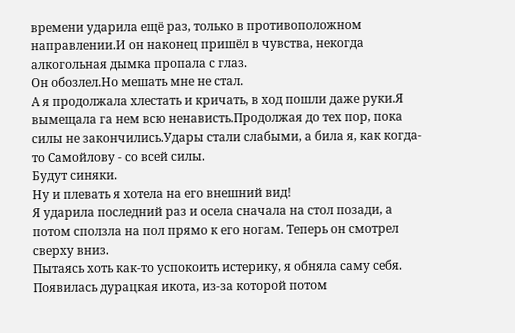времени ударила ещё раз, только в противоположном направлении.И он наконец пришёл в чувства, некогда алкогольная дымка пропала с глаз.
Он обозлел.Но мешать мне не стал.
А я продолжала хлестать и кричать, в ход пошли даже руки.Я вымещала га нем всю ненависть.Продолжая до тех пор, пока силы не закончились.Удары стали слабыми, а била я, как когда-то Самойлову - со всей силы.
Будут синяки.
Ну и плевать я хотела на его внешний вид!
Я ударила последний раз и осела сначала на стол позади, а потом сползла на пол прямо к его ногам. Теперь он смотрел сверху вниз.
Пытаясь хоть как-то успокоить истерику, я обняла саму себя. Появилась дурацкая икота, из-за которой потом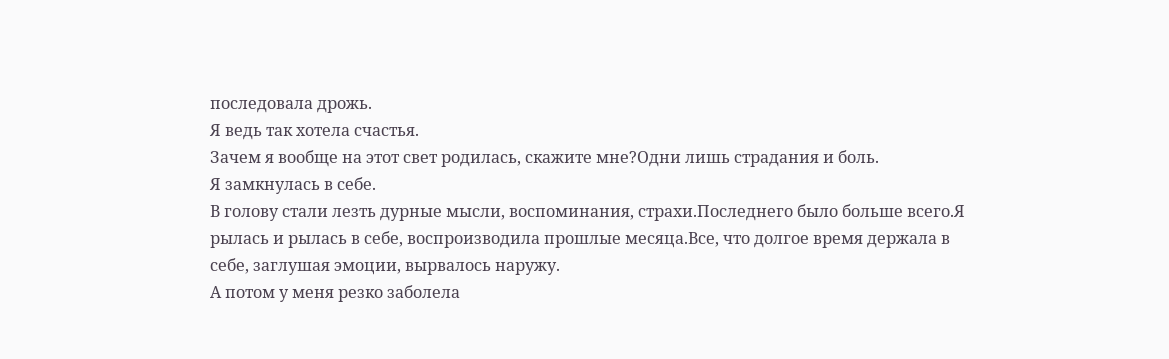последовала дрожь.
Я ведь так хотела счастья.
Зачем я вообще на этот свет родилась, скажите мне?Одни лишь страдания и боль.
Я замкнулась в себе.
В голову стали лезть дурные мысли, воспоминания, страхи.Последнего было больше всего.Я рылась и рылась в себе, воспроизводила прошлые месяца.Все, что долгое время держала в себе, заглушая эмоции, вырвалось наружу.
А потом у меня резко заболела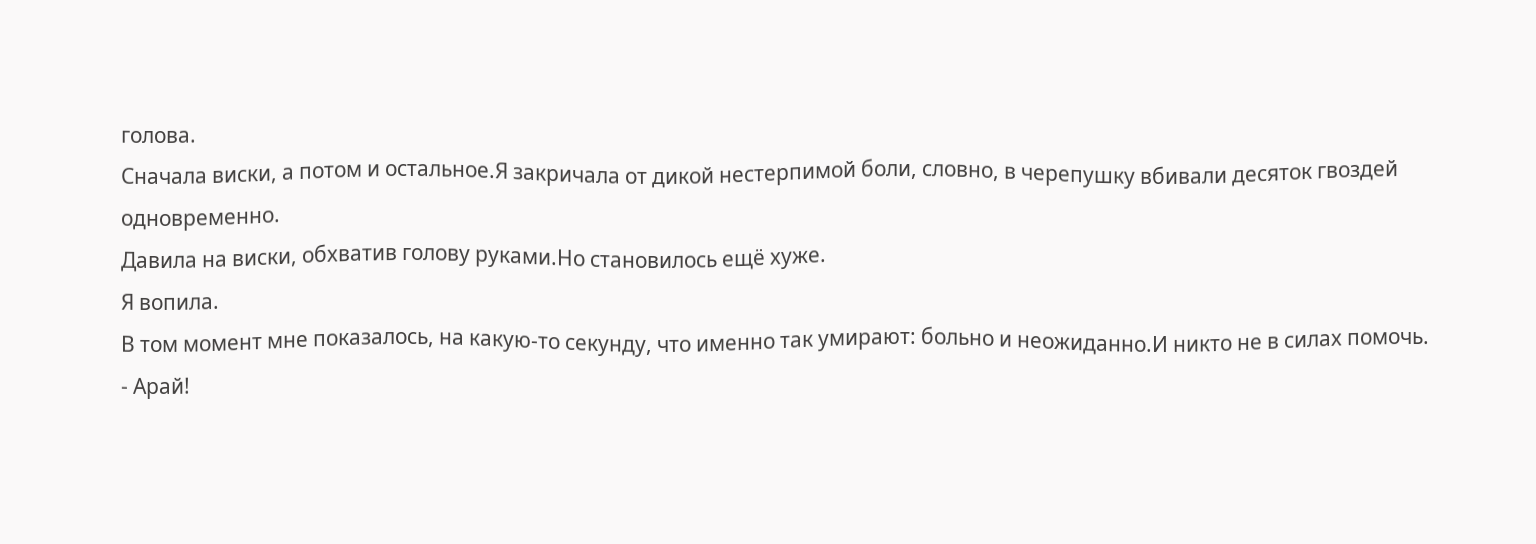голова.
Сначала виски, а потом и остальное.Я закричала от дикой нестерпимой боли, словно, в черепушку вбивали десяток гвоздей одновременно.
Давила на виски, обхватив голову руками.Но становилось ещё хуже.
Я вопила.
В том момент мне показалось, на какую-то секунду, что именно так умирают: больно и неожиданно.И никто не в силах помочь.
- Арай!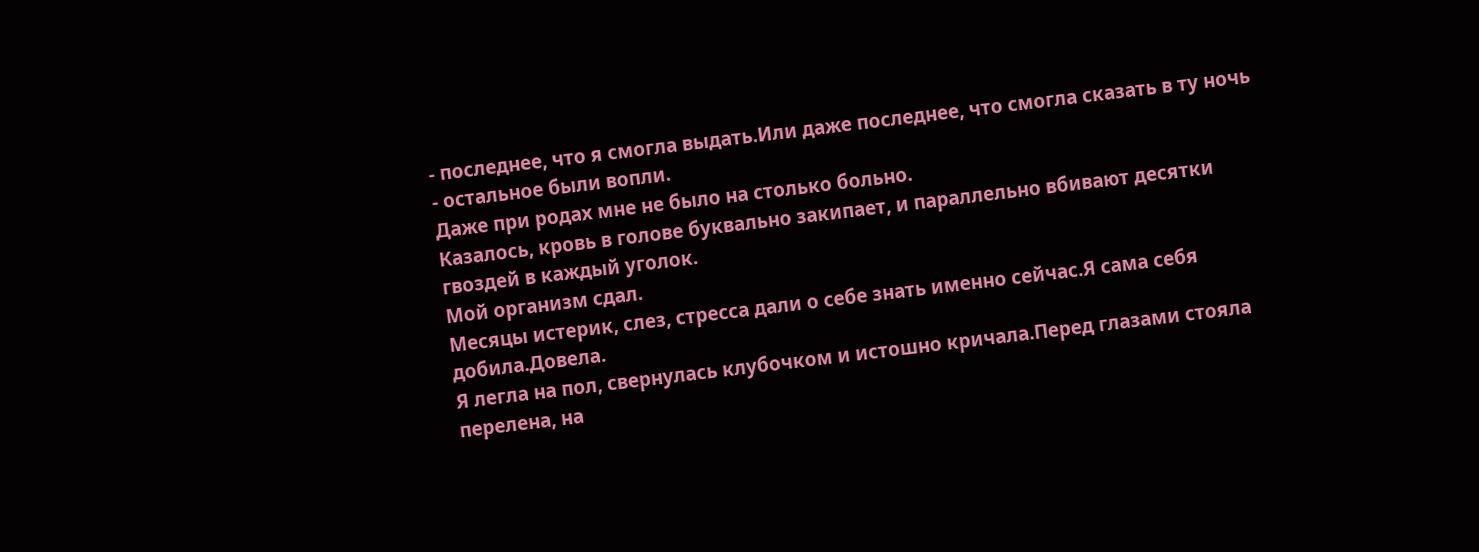- последнее, что я смогла выдать.Или даже последнее, что смогла сказать в ту ночь - остальное были вопли.
Даже при родах мне не было на столько больно.
Казалось, кровь в голове буквально закипает, и параллельно вбивают десятки гвоздей в каждый уголок.
Мой организм сдал.
Месяцы истерик, слез, стресса дали о себе знать именно сейчас.Я сама себя добила.Довела.
Я легла на пол, свернулась клубочком и истошно кричала.Перед глазами стояла перелена, на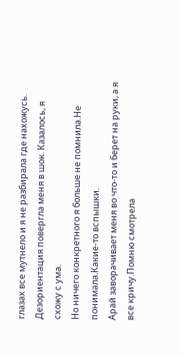глазах все мутнело и я не разбирала где нахожусь. Дезориентация повергла меня в шок. Казалось, я схожу с ума.
Но ничего конкретного я больше не помнила.Не понимала.Какие-то вспышки.
Арай заворачивает меня во что-то и берет на руки, а я все кричу.Помню смотрела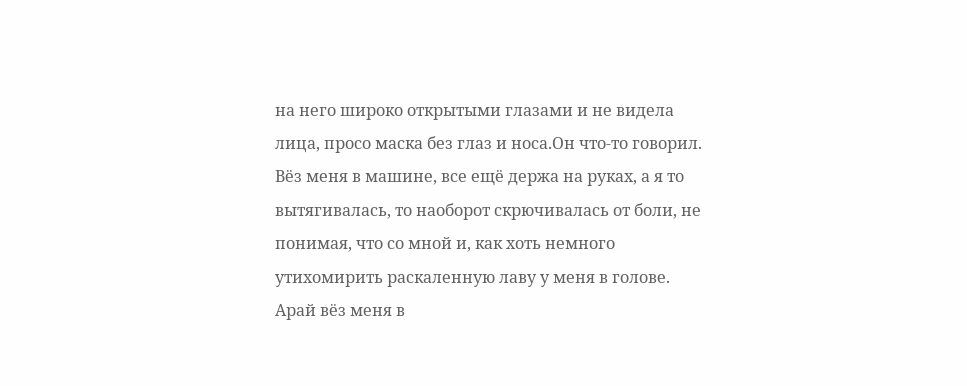на него широко открытыми глазами и не видела лица, просо маска без глаз и носа.Он что-то говорил.
Вёз меня в машине, все ещё держа на руках, а я то вытягивалась, то наоборот скрючивалась от боли, не понимая, что со мной и, как хоть немного утихомирить раскаленную лаву у меня в голове.
Арай вёз меня в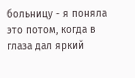больницу - я поняла это потом, когда в глаза дал яркий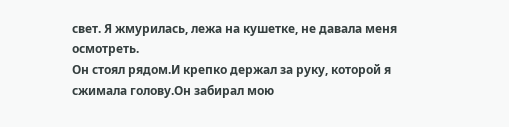свет. Я жмурилась, лежа на кушетке, не давала меня осмотреть.
Он стоял рядом.И крепко держал за руку, которой я сжимала голову.Он забирал мою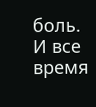боль.
И все время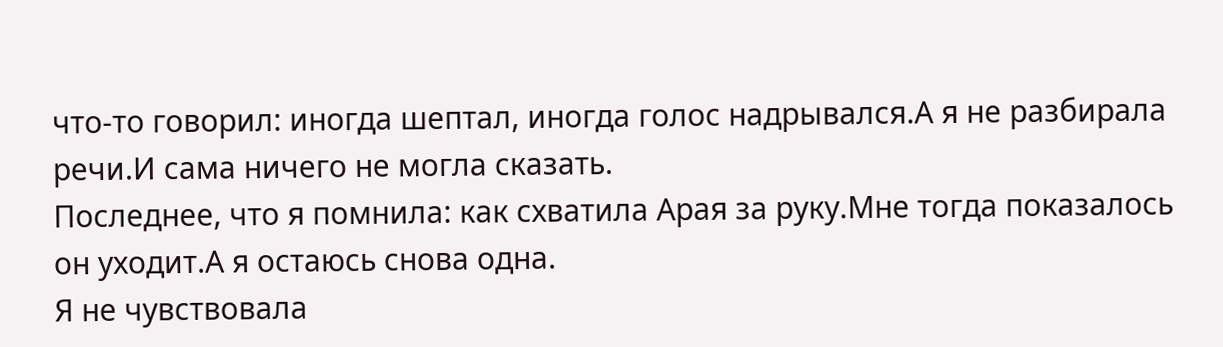что-то говорил: иногда шептал, иногда голос надрывался.А я не разбирала речи.И сама ничего не могла сказать.
Последнее, что я помнила: как схватила Арая за руку.Мне тогда показалось он уходит.А я остаюсь снова одна.
Я не чувствовала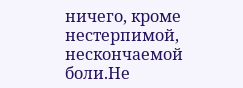ничего, кроме нестерпимой, нескончаемой боли.Не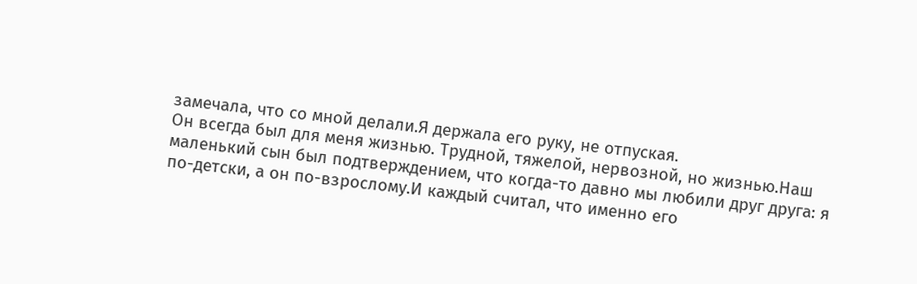замечала, что со мной делали.Я держала его руку, не отпуская.
Он всегда был для меня жизнью. Трудной, тяжелой, нервозной, но жизнью.Наш маленький сын был подтверждением, что когда-то давно мы любили друг друга: я по-детски, а он по-взрослому.И каждый считал, что именно его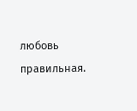любовь правильная.